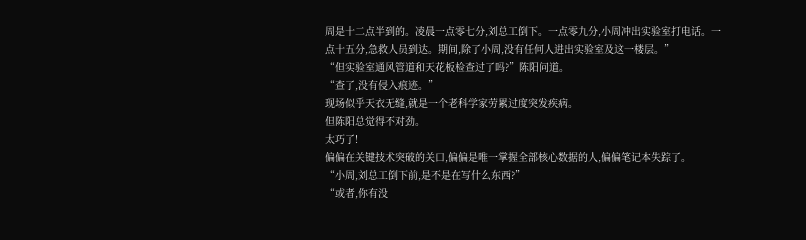周是十二点半到的。凌晨一点零七分,刘总工倒下。一点零九分,小周冲出实验室打电话。一点十五分,急救人员到达。期间,除了小周,没有任何人进出实验室及这一楼层。”
“但实验室通风管道和天花板检查过了吗?”陈阳问道。
“查了,没有侵入痕迹。”
现场似乎天衣无缝,就是一个老科学家劳累过度突发疾病。
但陈阳总觉得不对劲。
太巧了!
偏偏在关键技术突破的关口,偏偏是唯一掌握全部核心数据的人,偏偏笔记本失踪了。
“小周,刘总工倒下前,是不是在写什么东西?”
“或者,你有没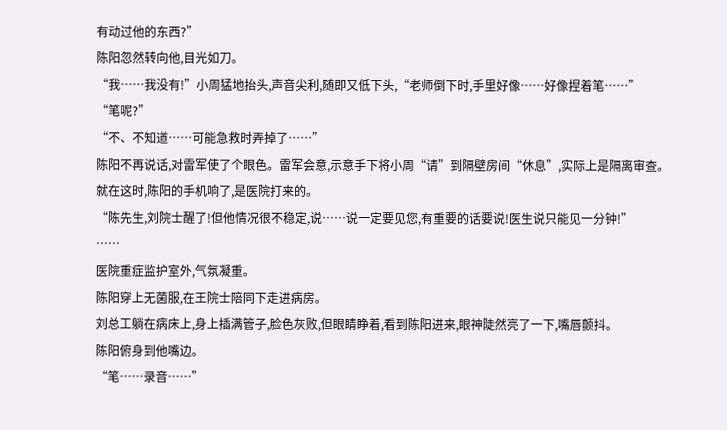有动过他的东西?”
陈阳忽然转向他,目光如刀。
“我……我没有!”小周猛地抬头,声音尖利,随即又低下头,“老师倒下时,手里好像……好像捏着笔……”
“笔呢?”
“不、不知道……可能急救时弄掉了……”
陈阳不再说话,对雷军使了个眼色。雷军会意,示意手下将小周“请”到隔壁房间“休息”,实际上是隔离审查。
就在这时,陈阳的手机响了,是医院打来的。
“陈先生,刘院士醒了!但他情况很不稳定,说……说一定要见您,有重要的话要说!医生说只能见一分钟!”
……
医院重症监护室外,气氛凝重。
陈阳穿上无菌服,在王院士陪同下走进病房。
刘总工躺在病床上,身上插满管子,脸色灰败,但眼睛睁着,看到陈阳进来,眼神陡然亮了一下,嘴唇颤抖。
陈阳俯身到他嘴边。
“笔……录音……”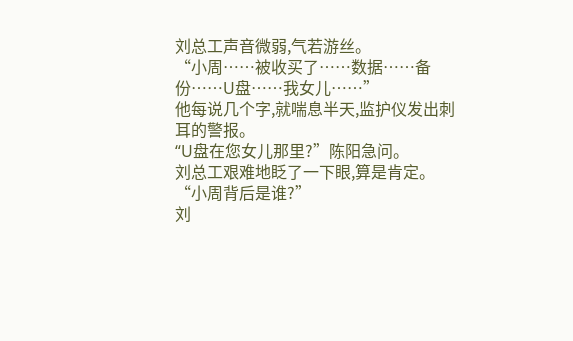刘总工声音微弱,气若游丝。
“小周……被收买了……数据……备份……U盘……我女儿……”
他每说几个字,就喘息半天,监护仪发出刺耳的警报。
“U盘在您女儿那里?”陈阳急问。
刘总工艰难地眨了一下眼,算是肯定。
“小周背后是谁?”
刘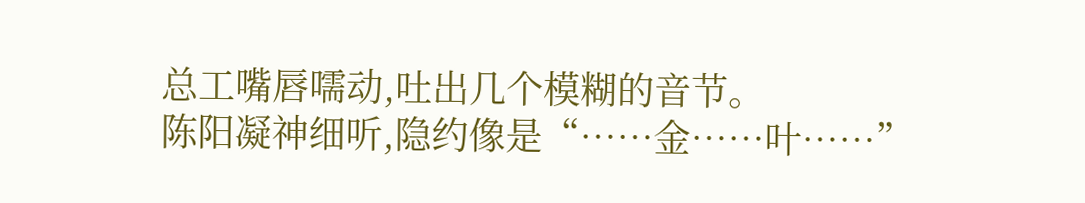总工嘴唇嚅动,吐出几个模糊的音节。
陈阳凝神细听,隐约像是“……金……叶……”